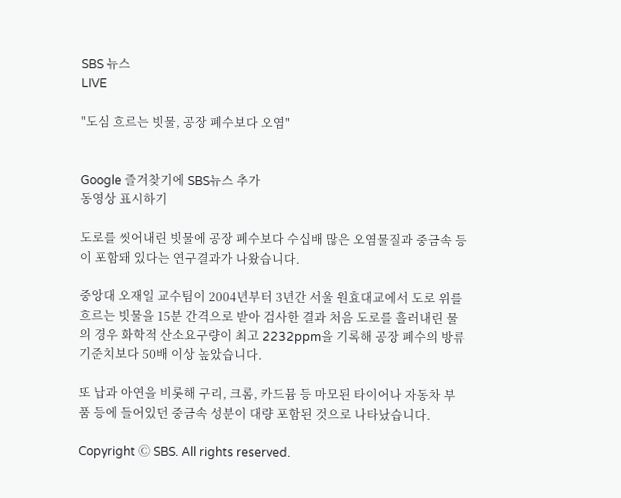SBS 뉴스
LIVE

"도심 흐르는 빗물, 공장 폐수보다 오염"


Google 즐겨찾기에 SBS뉴스 추가
동영상 표시하기

도로를 씻어내린 빗물에 공장 폐수보다 수십배 많은 오염물질과 중금속 등이 포함돼 있다는 연구결과가 나왔습니다.

중앙대 오재일 교수팀이 2004년부터 3년간 서울 원효대교에서 도로 위를 흐르는 빗물을 15분 간격으로 받아 검사한 결과 처음 도로를 흘러내린 물의 경우 화학적 산소요구량이 최고 2232ppm을 기록해 공장 폐수의 방류 기준치보다 50배 이상 높았습니다.

또 납과 아연을 비롯해 구리, 크롬, 카드뮴 등 마모된 타이어나 자동차 부품 등에 들어있던 중금속 성분이 대량 포함된 것으로 나타났습니다.

Copyright Ⓒ SBS. All rights reserved.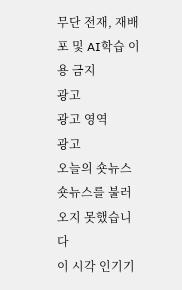무단 전재, 재배포 및 AI학습 이용 금지
광고
광고 영역
광고
오늘의 숏뉴스
숏뉴스를 불러오지 못했습니다
이 시각 인기기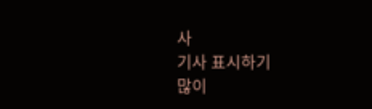사
기사 표시하기
많이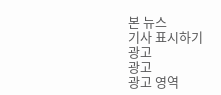본 뉴스
기사 표시하기
광고
광고
광고 영역